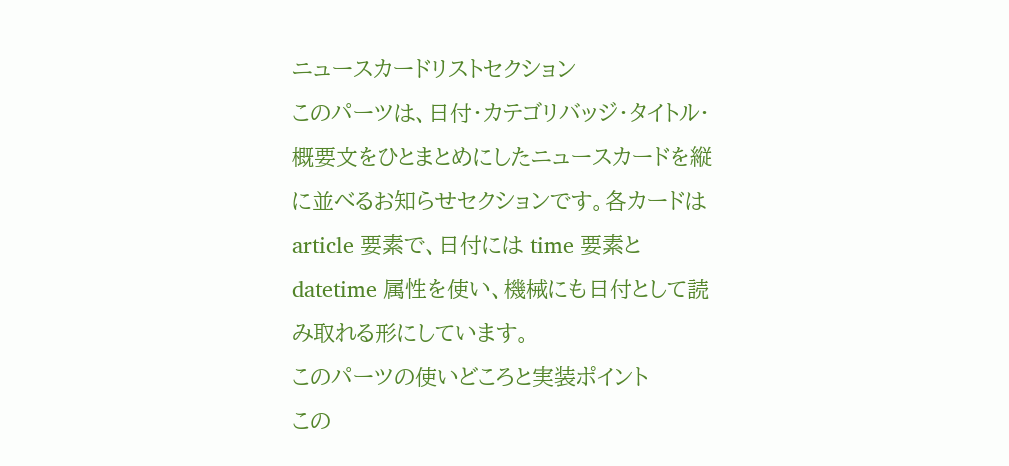ニュースカードリストセクション
このパーツは、日付・カテゴリバッジ・タイトル・概要文をひとまとめにしたニュースカードを縦に並べるお知らせセクションです。各カードは article 要素で、日付には time 要素と datetime 属性を使い、機械にも日付として読み取れる形にしています。
このパーツの使いどころと実装ポイント
この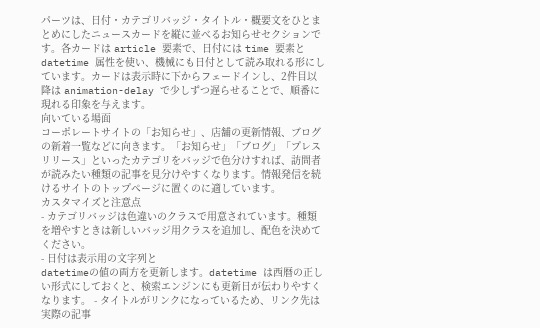パーツは、日付・カテゴリバッジ・タイトル・概要文をひとまとめにしたニュースカードを縦に並べるお知らせセクションです。各カードは article 要素で、日付には time 要素と datetime 属性を使い、機械にも日付として読み取れる形にしています。カードは表示時に下からフェードインし、2件目以降は animation-delay で少しずつ遅らせることで、順番に現れる印象を与えます。
向いている場面
コーポレートサイトの「お知らせ」、店舗の更新情報、ブログの新着一覧などに向きます。「お知らせ」「ブログ」「プレスリリース」といったカテゴリをバッジで色分けすれば、訪問者が読みたい種類の記事を見分けやすくなります。情報発信を続けるサイトのトップページに置くのに適しています。
カスタマイズと注意点
- カテゴリバッジは色違いのクラスで用意されています。種類を増やすときは新しいバッジ用クラスを追加し、配色を決めてください。
- 日付は表示用の文字列と
datetimeの値の両方を更新します。datetime は西暦の正しい形式にしておくと、検索エンジンにも更新日が伝わりやすくなります。 - タイトルがリンクになっているため、リンク先は実際の記事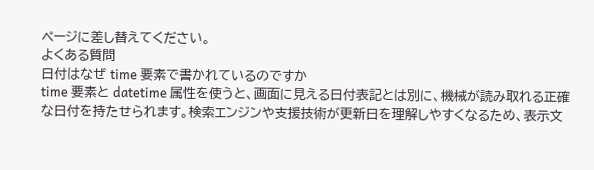ページに差し替えてください。
よくある質問
日付はなぜ time 要素で書かれているのですか
time 要素と datetime 属性を使うと、画面に見える日付表記とは別に、機械が読み取れる正確な日付を持たせられます。検索エンジンや支援技術が更新日を理解しやすくなるため、表示文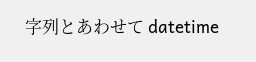字列とあわせて datetime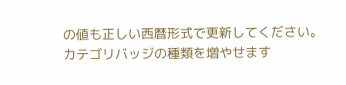の値も正しい西暦形式で更新してください。
カテゴリバッジの種類を増やせます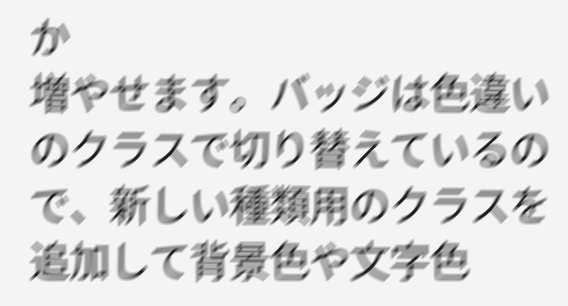か
増やせます。バッジは色違いのクラスで切り替えているので、新しい種類用のクラスを追加して背景色や文字色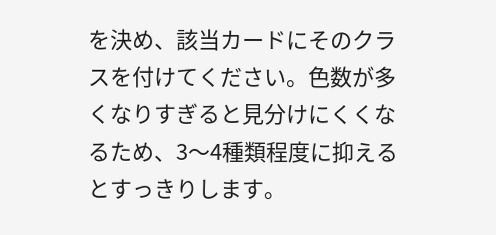を決め、該当カードにそのクラスを付けてください。色数が多くなりすぎると見分けにくくなるため、3〜4種類程度に抑えるとすっきりします。